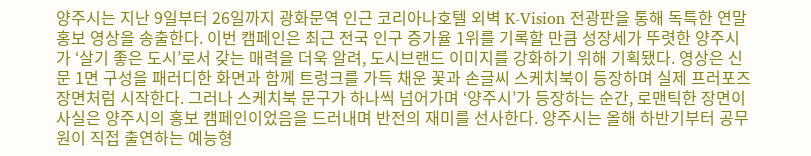양주시는 지난 9일부터 26일까지 광화문역 인근 코리아나호텔 외벽 K-Vision 전광판을 통해 독특한 연말 홍보 영상을 송출한다. 이번 캠페인은 최근 전국 인구 증가율 1위를 기록할 만큼 성장세가 뚜렷한 양주시가 ‘살기 좋은 도시’로서 갖는 매력을 더욱 알려, 도시브랜드 이미지를 강화하기 위해 기획됐다. 영상은 신문 1면 구성을 패러디한 화면과 함께 트렁크를 가득 채운 꽃과 손글씨 스케치북이 등장하며 실제 프러포즈 장면처럼 시작한다. 그러나 스케치북 문구가 하나씩 넘어가며 ‘양주시’가 등장하는 순간, 로맨틱한 장면이 사실은 양주시의 홍보 캠페인이었음을 드러내며 반전의 재미를 선사한다. 양주시는 올해 하반기부터 공무원이 직접 출연하는 예능형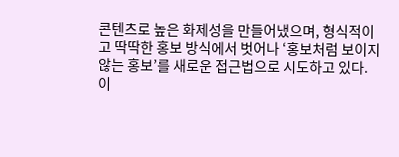콘텐츠로 높은 화제성을 만들어냈으며, 형식적이고 딱딱한 홍보 방식에서 벗어나 ‘홍보처럼 보이지 않는 홍보’를 새로운 접근법으로 시도하고 있다. 이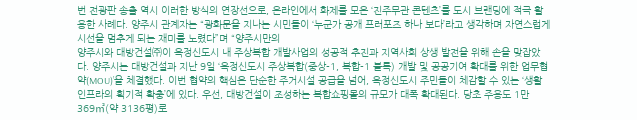번 전광판 송출 역시 이러한 방식의 연장선으로, 온라인에서 화제를 모은 ‘진주무관 콘텐츠’를 도시 브랜딩에 적극 활용한 사례다. 양주시 관계자는 “광화문을 지나는 시민들이 ‘누군가 공개 프러포즈 하나 보다’라고 생각하며 자연스럽게 시선을 멈추게 되는 재미를 노렸다”며 “양주시만의
양주시와 대방건설㈜이 옥정신도시 내 주상복합 개발사업의 성공적 추진과 지역사회 상생 발전을 위해 손을 맞잡았다. 양주시는 대방건설과 지난 9일 ‘옥정신도시 주상복합(중상-1, 복합-1 블록) 개발 및 공공기여 확대를 위한 업무협약(MOU)’을 체결했다. 이번 협약의 핵심은 단순한 주거시설 공급을 넘어, 옥정신도시 주민들이 체감할 수 있는 ‘생활 인프라의 획기적 확충’에 있다. 우선, 대방건설이 조성하는 복합쇼핑몰의 규모가 대폭 확대된다. 당초 주용도 1만 369㎡(약 3136평)로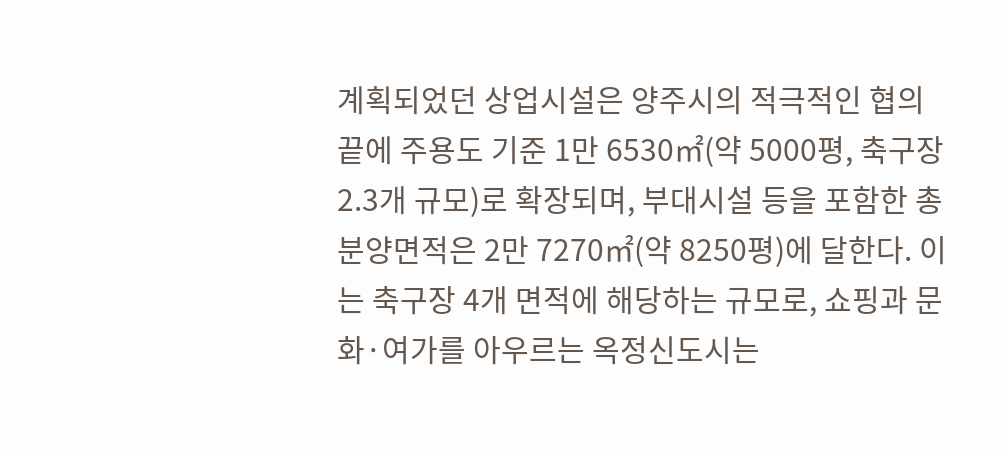계획되었던 상업시설은 양주시의 적극적인 협의 끝에 주용도 기준 1만 6530㎡(약 5000평, 축구장 2.3개 규모)로 확장되며, 부대시설 등을 포함한 총 분양면적은 2만 7270㎡(약 8250평)에 달한다. 이는 축구장 4개 면적에 해당하는 규모로, 쇼핑과 문화·여가를 아우르는 옥정신도시는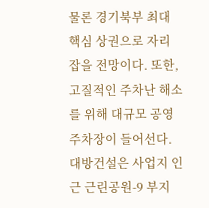물론 경기북부 최대 핵심 상권으로 자리 잡을 전망이다. 또한, 고질적인 주차난 해소를 위해 대규모 공영주차장이 들어선다. 대방건설은 사업지 인근 근린공원-9 부지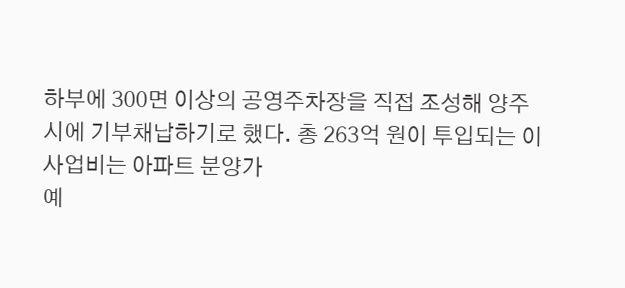하부에 300면 이상의 공영주차장을 직접 조성해 양주시에 기부채납하기로 했다. 총 263억 원이 투입되는 이 사업비는 아파트 분양가
예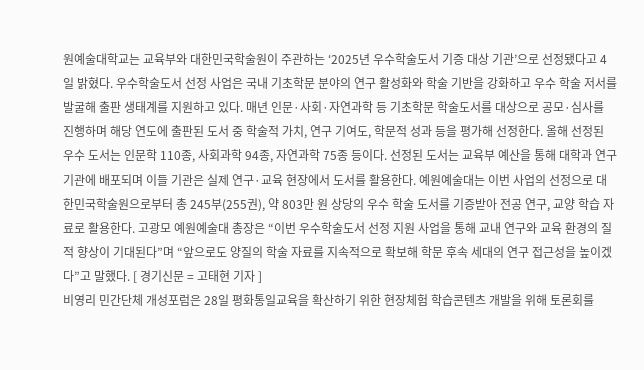원예술대학교는 교육부와 대한민국학술원이 주관하는 ‘2025년 우수학술도서 기증 대상 기관’으로 선정됐다고 4일 밝혔다. 우수학술도서 선정 사업은 국내 기초학문 분야의 연구 활성화와 학술 기반을 강화하고 우수 학술 저서를 발굴해 출판 생태계를 지원하고 있다. 매년 인문·사회·자연과학 등 기초학문 학술도서를 대상으로 공모·심사를 진행하며 해당 연도에 출판된 도서 중 학술적 가치, 연구 기여도, 학문적 성과 등을 평가해 선정한다. 올해 선정된 우수 도서는 인문학 110종, 사회과학 94종, 자연과학 75종 등이다. 선정된 도서는 교육부 예산을 통해 대학과 연구기관에 배포되며 이들 기관은 실제 연구·교육 현장에서 도서를 활용한다. 예원예술대는 이번 사업의 선정으로 대한민국학술원으로부터 총 245부(255권), 약 803만 원 상당의 우수 학술 도서를 기증받아 전공 연구, 교양 학습 자료로 활용한다. 고광모 예원예술대 총장은 “이번 우수학술도서 선정 지원 사업을 통해 교내 연구와 교육 환경의 질적 향상이 기대된다”며 “앞으로도 양질의 학술 자료를 지속적으로 확보해 학문 후속 세대의 연구 접근성을 높이겠다”고 말했다. [ 경기신문 = 고태현 기자 ]
비영리 민간단체 개성포럼은 28일 평화통일교육을 확산하기 위한 현장체험 학습콘텐츠 개발을 위해 토론회를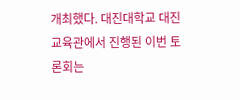개최했다. 대진대학교 대진교육관에서 진행된 이번 토론회는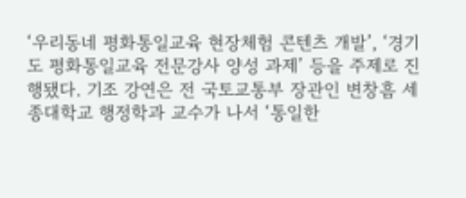‘우리동네 평화통일교육 현장체험 콘텐츠 개발’, ‘경기도 평화통일교육 전문강사 양성 과제’ 등을 주제로 진행됐다. 기조 강연은 전 국토교통부 장관인 변창흠 세종대학교 행정학과 교수가 나서 ‘통일한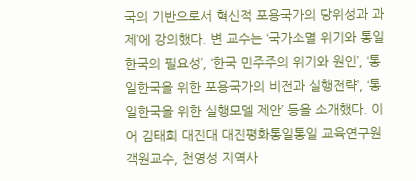국의 기반으로서 혁신적 포용국가의 당위성과 과제’에 강의했다. 변 교수는 ‘국가소멸 위기와 통일한국의 필요성’, ‘한국 민주주의 위기와 원인’, ‘통일한국을 위한 포용국가의 비전과 실행전략’, ‘통일한국을 위한 실행모델 제안’ 등을 소개했다. 이어 김태희 대진대 대진평화통일통일 교육연구원 객원교수, 천영성 지역사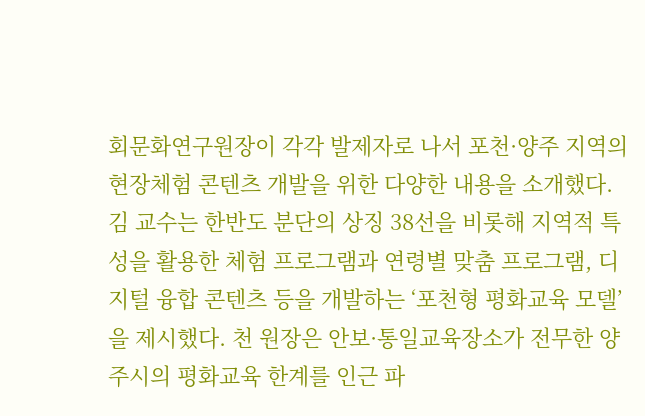회문화연구원장이 각각 발제자로 나서 포천·양주 지역의 현장체험 콘텐츠 개발을 위한 다양한 내용을 소개했다. 김 교수는 한반도 분단의 상징 38선을 비롯해 지역적 특성을 활용한 체험 프로그램과 연령별 맞춤 프로그램, 디지털 융합 콘텐츠 등을 개발하는 ‘포천형 평화교육 모델’을 제시했다. 천 원장은 안보·통일교육장소가 전무한 양주시의 평화교육 한계를 인근 파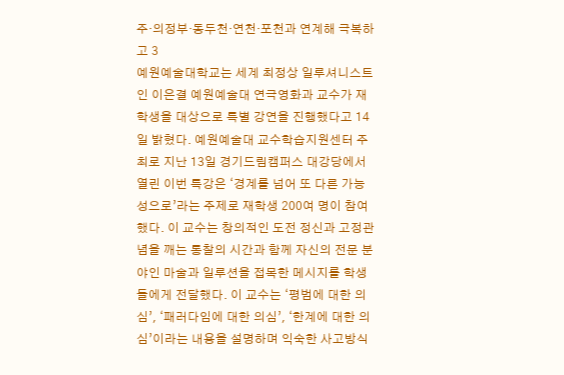주·의정부·동두천·연천·포천과 연계해 극복하고 3
예원예술대학교는 세계 최정상 일루셔니스트인 이은결 예원예술대 연극영화과 교수가 재학생을 대상으로 특별 강연을 진행했다고 14일 밝혔다. 예원예술대 교수학습지원센터 주최로 지난 13일 경기드림캠퍼스 대강당에서 열린 이번 특강은 ‘경계를 넘어 또 다른 가능성으로’라는 주제로 재학생 200여 명이 참여했다. 이 교수는 창의적인 도전 정신과 고정관념을 깨는 통찰의 시간과 함께 자신의 전문 분야인 마술과 일루션을 접목한 메시지를 학생들에게 전달했다. 이 교수는 ‘평범에 대한 의심’, ‘패러다임에 대한 의심’, ‘한계에 대한 의심’이라는 내용을 설명하며 익숙한 사고방식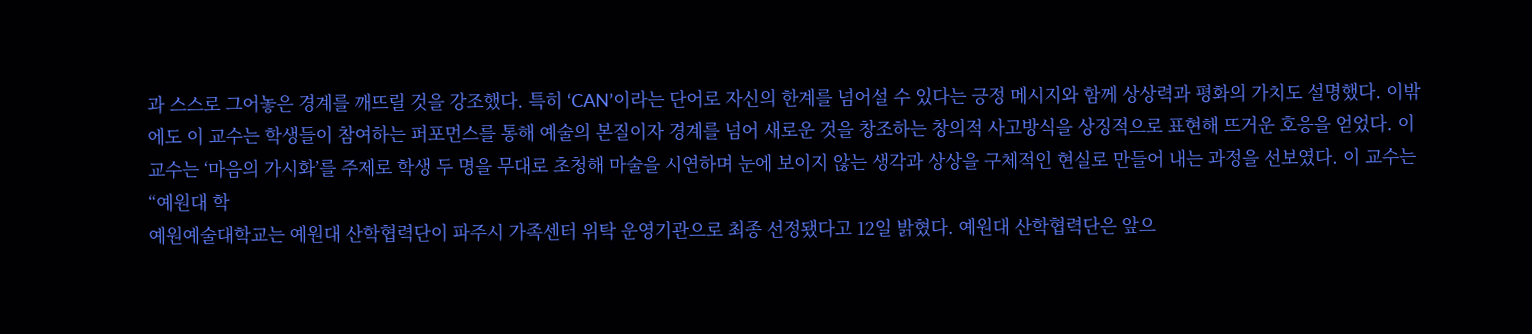과 스스로 그어놓은 경계를 깨뜨릴 것을 강조했다. 특히 ‘CAN’이라는 단어로 자신의 한계를 넘어설 수 있다는 긍정 메시지와 함께 상상력과 평화의 가치도 설명했다. 이밖에도 이 교수는 학생들이 참여하는 퍼포먼스를 통해 예술의 본질이자 경계를 넘어 새로운 것을 창조하는 창의적 사고방식을 상징적으로 표현해 뜨거운 호응을 얻었다. 이 교수는 ‘마음의 가시화’를 주제로 학생 두 명을 무대로 초청해 마술을 시연하며 눈에 보이지 않는 생각과 상상을 구체적인 현실로 만들어 내는 과정을 선보였다. 이 교수는 “예원대 학
예원예술대학교는 예원대 산학협력단이 파주시 가족센터 위탁 운영기관으로 최종 선정됐다고 12일 밝혔다. 예원대 산학협력단은 앞으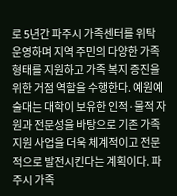로 5년간 파주시 가족센터를 위탁 운영하며 지역 주민의 다양한 가족 형태를 지원하고 가족 복지 증진을 위한 거점 역할을 수행한다. 예원예술대는 대학이 보유한 인적·물적 자원과 전문성을 바탕으로 기존 가족 지원 사업을 더욱 체계적이고 전문적으로 발전시킨다는 계획이다. 파주시 가족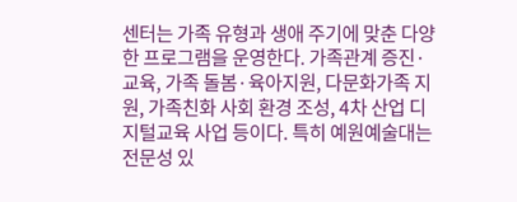센터는 가족 유형과 생애 주기에 맞춘 다양한 프로그램을 운영한다. 가족관계 증진·교육, 가족 돌봄·육아지원, 다문화가족 지원, 가족친화 사회 환경 조성, 4차 산업 디지털교육 사업 등이다. 특히 예원예술대는 전문성 있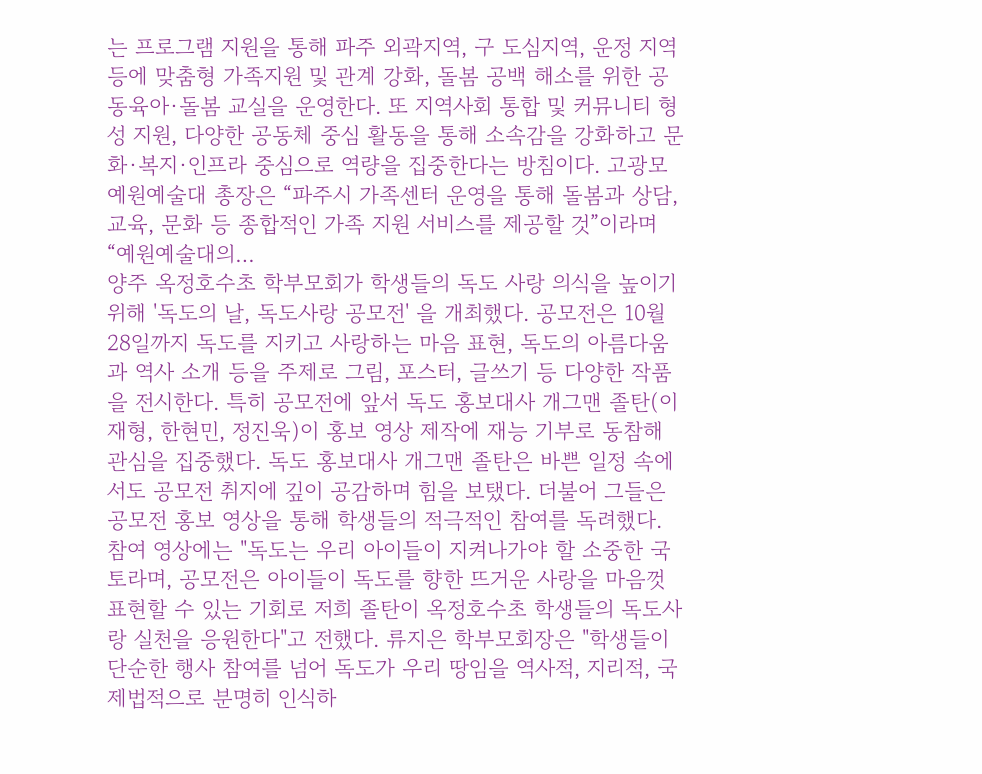는 프로그램 지원을 통해 파주 외곽지역, 구 도심지역, 운정 지역 등에 맞춤형 가족지원 및 관계 강화, 돌봄 공백 해소를 위한 공동육아·돌봄 교실을 운영한다. 또 지역사회 통합 및 커뮤니티 형성 지원, 다양한 공동체 중심 활동을 통해 소속감을 강화하고 문화·복지·인프라 중심으로 역량을 집중한다는 방침이다. 고광모 예원예술대 총장은 “파주시 가족센터 운영을 통해 돌봄과 상담, 교육, 문화 등 종합적인 가족 지원 서비스를 제공할 것”이라며 “예원예술대의…
양주 옥정호수초 학부모회가 학생들의 독도 사랑 의식을 높이기 위해 '독도의 날, 독도사랑 공모전' 을 개최했다. 공모전은 10월 28일까지 독도를 지키고 사랑하는 마음 표현, 독도의 아름다움과 역사 소개 등을 주제로 그림, 포스터, 글쓰기 등 다양한 작품을 전시한다. 특히 공모전에 앞서 독도 홍보대사 개그맨 졸탄(이재형, 한현민, 정진욱)이 홍보 영상 제작에 재능 기부로 동참해 관심을 집중했다. 독도 홍보대사 개그맨 졸탄은 바쁜 일정 속에서도 공모전 취지에 깊이 공감하며 힘을 보탰다. 더불어 그들은 공모전 홍보 영상을 통해 학생들의 적극적인 참여를 독려했다. 참여 영상에는 "독도는 우리 아이들이 지켜나가야 할 소중한 국토라며, 공모전은 아이들이 독도를 향한 뜨거운 사랑을 마음껏 표현할 수 있는 기회로 저희 졸탄이 옥정호수초 학생들의 독도사랑 실천을 응원한다"고 전했다. 류지은 학부모회장은 "학생들이 단순한 행사 참여를 넘어 독도가 우리 땅임을 역사적, 지리적, 국제법적으로 분명히 인식하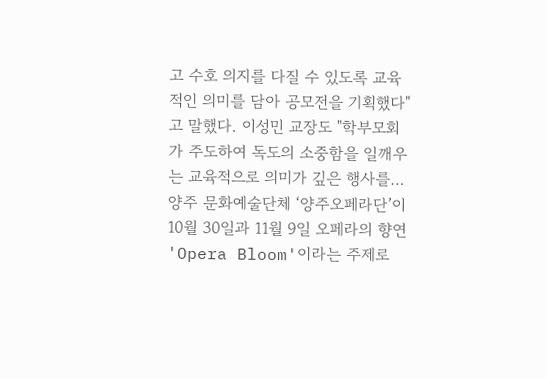고 수호 의지를 다질 수 있도록 교육적인 의미를 담아 공모전을 기획했다"고 말했다. 이성민 교장도 "학부모회가 주도하여 독도의 소중함을 일깨우는 교육적으로 의미가 깊은 행사를…
양주 문화예술단체 ‘양주오페라단’이 10월 30일과 11월 9일 오페라의 향연 'Opera Bloom'이라는 주제로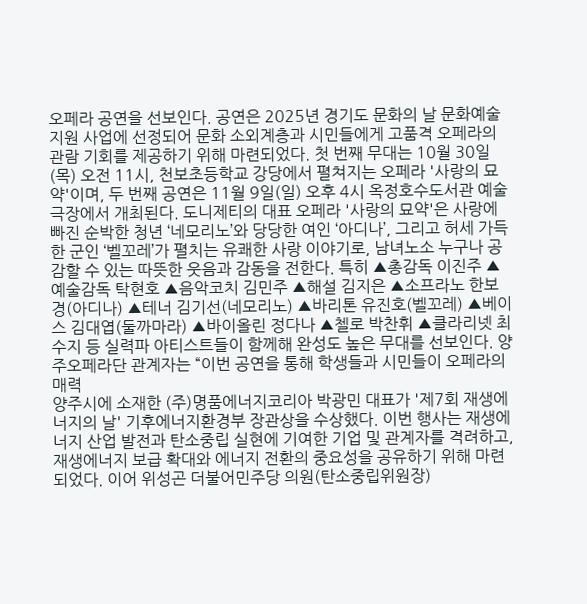오페라 공연을 선보인다. 공연은 2025년 경기도 문화의 날 문화예술지원 사업에 선정되어 문화 소외계층과 시민들에게 고품격 오페라의 관람 기회를 제공하기 위해 마련되었다. 첫 번째 무대는 10월 30일(목) 오전 11시, 천보초등학교 강당에서 펼쳐지는 오페라 '사랑의 묘약'이며, 두 번째 공연은 11월 9일(일) 오후 4시 옥정호수도서관 예술극장에서 개최된다. 도니제티의 대표 오페라 '사랑의 묘약'은 사랑에 빠진 순박한 청년 ‘네모리노’와 당당한 여인 ‘아디나’, 그리고 허세 가득한 군인 ‘벨꼬레’가 펼치는 유쾌한 사랑 이야기로, 남녀노소 누구나 공감할 수 있는 따뜻한 웃음과 감동을 전한다. 특히 ▲총감독 이진주 ▲예술감독 탁현호 ▲음악코치 김민주 ▲해설 김지은 ▲소프라노 한보경(아디나) ▲테너 김기선(네모리노) ▲바리톤 유진호(벨꼬레) ▲베이스 김대엽(둘까마라) ▲바이올린 정다나 ▲첼로 박찬휘 ▲클라리넷 최수지 등 실력파 아티스트들이 함께해 완성도 높은 무대를 선보인다. 양주오페라단 관계자는 “이번 공연을 통해 학생들과 시민들이 오페라의 매력
양주시에 소재한 (주)명품에너지코리아 박광민 대표가 '제7회 재생에너지의 날' 기후에너지환경부 장관상을 수상했다. 이번 행사는 재생에너지 산업 발전과 탄소중립 실현에 기여한 기업 및 관계자를 격려하고, 재생에너지 보급 확대와 에너지 전환의 중요성을 공유하기 위해 마련되었다. 이어 위성곤 더불어민주당 의원(탄소중립위원장)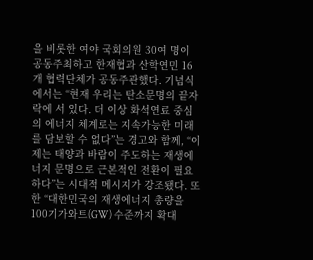을 비롯한 여야 국회의원 30여 명이 공동주최하고 한재협과 산학연민 16개 협력단체가 공동주관했다. 기념식에서는 “현재 우리는 탄소문명의 끝자락에 서 있다. 더 이상 화석연료 중심의 에너지 체계로는 지속가능한 미래를 담보할 수 없다”는 경고와 함께, “이제는 태양과 바람이 주도하는 재생에너지 문명으로 근본적인 전환이 필요하다”는 시대적 메시지가 강조됐다. 또한 “대한민국의 재생에너지 총량을 100기가와트(GW) 수준까지 확대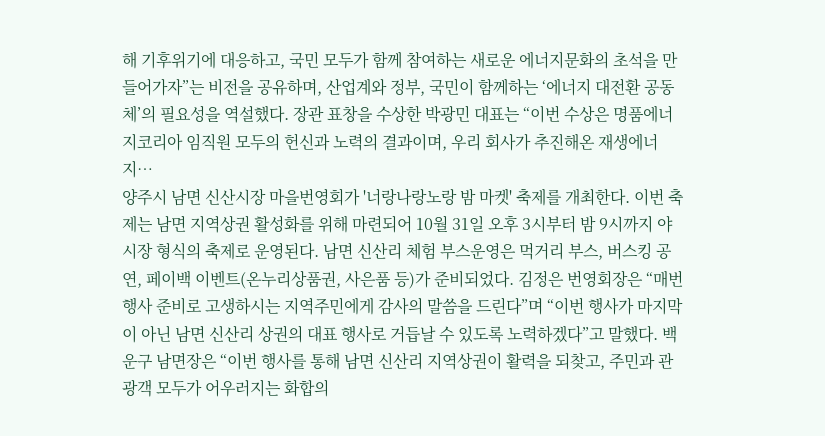해 기후위기에 대응하고, 국민 모두가 함께 참여하는 새로운 에너지문화의 초석을 만들어가자”는 비전을 공유하며, 산업계와 정부, 국민이 함께하는 ‘에너지 대전환 공동체’의 필요성을 역설했다. 장관 표창을 수상한 박광민 대표는 “이번 수상은 명품에너지코리아 임직원 모두의 헌신과 노력의 결과이며, 우리 회사가 추진해온 재생에너지…
양주시 남면 신산시장 마을번영회가 '너랑나랑노랑 밤 마켓' 축제를 개최한다. 이번 축제는 남면 지역상권 활성화를 위해 마련되어 10월 31일 오후 3시부터 밤 9시까지 야시장 형식의 축제로 운영된다. 남면 신산리 체험 부스운영은 먹거리 부스, 버스킹 공연, 페이백 이벤트(온누리상품권, 사은품 등)가 준비되었다. 김정은 번영회장은 “매번 행사 준비로 고생하시는 지역주민에게 감사의 말씀을 드린다”며 “이번 행사가 마지막이 아닌 남면 신산리 상권의 대표 행사로 거듭날 수 있도록 노력하겠다”고 말했다. 백운구 남면장은 “이번 행사를 통해 남면 신산리 지역상권이 활력을 되찾고, 주민과 관광객 모두가 어우러지는 화합의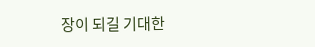장이 되길 기대한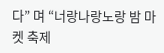다” 며 “너랑나랑노랑 밤 마켓 축제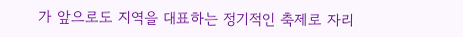가 앞으로도 지역을 대표하는 정기적인 축제로 자리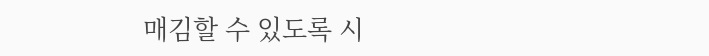매김할 수 있도록 시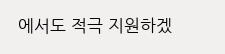에서도 적극 지원하겠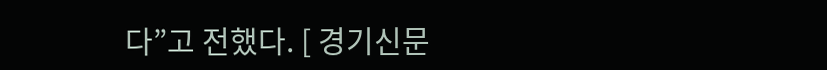다”고 전했다. [ 경기신문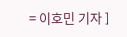= 이호민 기자 ]